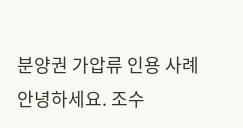분양권 가압류 인용 사례
안녕하세요. 조수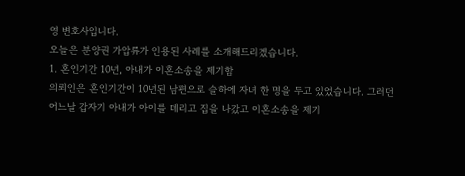영 변호사입니다.
오늘은 분양권 가압류가 인용된 사례를 소개해드리겠습니다.
1. 혼인기간 10년, 아내가 이혼소송을 제기함
의뢰인은 혼인기간이 10년된 남편으로 슬하에 자녀 한 명을 두고 있었습니다. 그러던 어느날 갑자기 아내가 아이를 데리고 집을 나갔고 이혼소송을 제기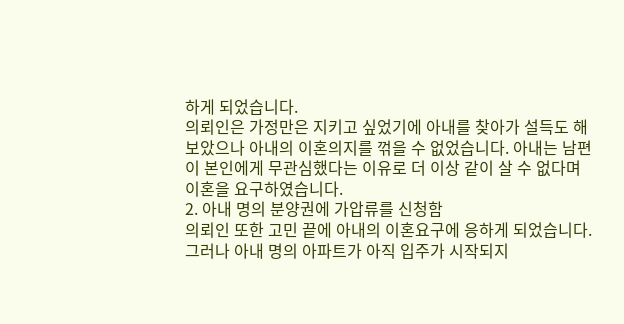하게 되었습니다.
의뢰인은 가정만은 지키고 싶었기에 아내를 찾아가 설득도 해보았으나 아내의 이혼의지를 꺾을 수 없었습니다. 아내는 남편이 본인에게 무관심했다는 이유로 더 이상 같이 살 수 없다며 이혼을 요구하였습니다.
2. 아내 명의 분양권에 가압류를 신청함
의뢰인 또한 고민 끝에 아내의 이혼요구에 응하게 되었습니다. 그러나 아내 명의 아파트가 아직 입주가 시작되지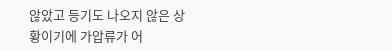않았고 등기도 나오지 않은 상황이기에 가압류가 어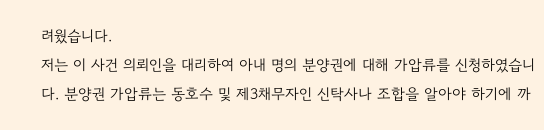려웠습니다.
저는 이 사건 의뢰인을 대리하여 아내 명의 분양권에 대해 가압류를 신청하였습니다. 분양권 가압류는 동호수 및 제3채무자인 신탁사나 조합을 알아야 하기에 까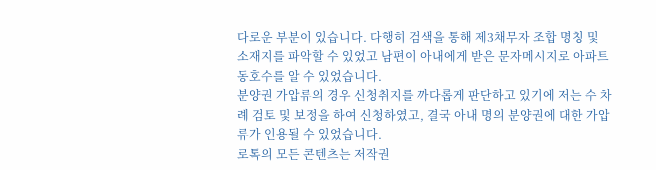다로운 부분이 있습니다. 다행히 검색을 통해 제3채무자 조합 명칭 및 소재지를 파악할 수 있었고 남편이 아내에게 받은 문자메시지로 아파트 동호수를 알 수 있었습니다.
분양권 가압류의 경우 신청취지를 까다롭게 판단하고 있기에 저는 수 차례 검토 및 보정을 하여 신청하였고, 결국 아내 명의 분양권에 대한 가압류가 인용될 수 있었습니다.
로톡의 모든 콘텐츠는 저작권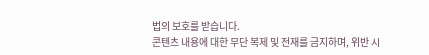법의 보호를 받습니다.
콘텐츠 내용에 대한 무단 복제 및 전재를 금지하며, 위반 시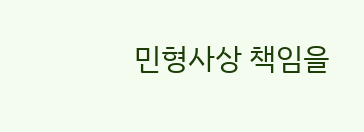민형사상 책임을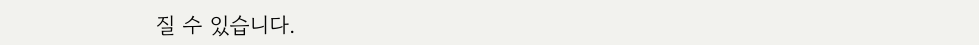질 수 있습니다.